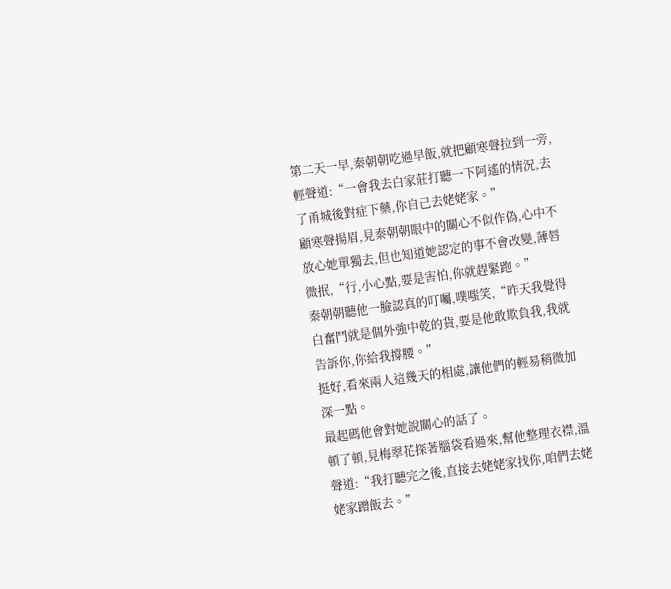第二天一早,秦朝朝吃過早飯,就把顧寒聲拉到一旁,輕聲道:“一會我去白家莊打聽一下阿遙的情況,去了甬城後對症下藥,你自己去姥姥家。”
顧寒聲揚眉,見秦朝朝眼中的關心不似作偽,心中不放心她單獨去,但也知道她認定的事不會改變,薄唇微抿,“行,小心點,要是害怕,你就趕緊跑。”
秦朝朝聽他一臉認真的叮囑,噗嗤笑,“昨天我覺得白奮鬥就是個外強中乾的貨,要是他敢欺負我,我就告訴你,你給我撐腰。”
挺好,看來兩人這幾天的相處,讓他們的輕易稍微加深一點。
最起碼他會對她說關心的話了。
頓了頓,見梅翠花探著腦袋看過來,幫他整理衣襟,溫聲道:“我打聽完之後,直接去姥姥家找你,咱們去姥姥家蹭飯去。”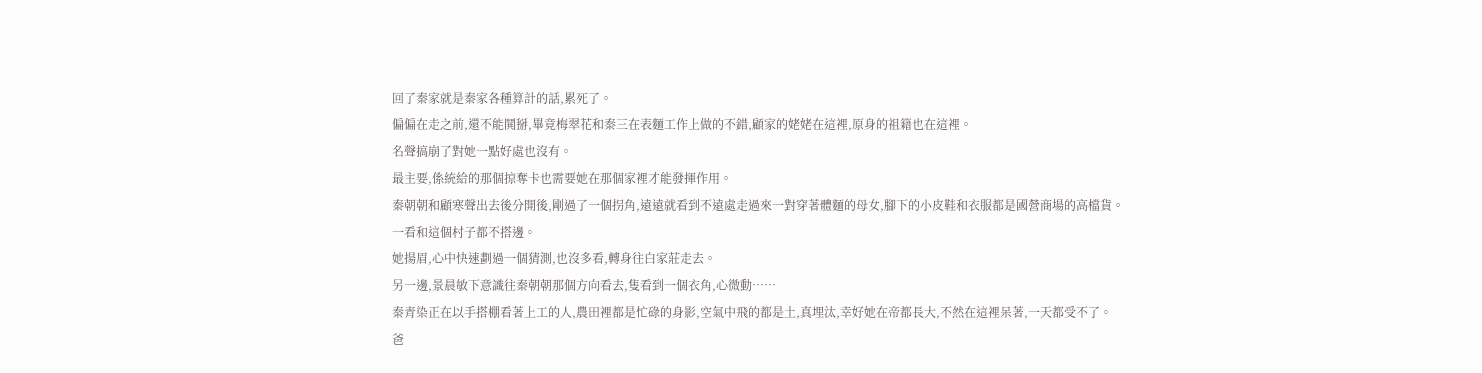回了秦家就是秦家各種算計的話,累死了。
偏偏在走之前,還不能鬨掰,畢竟梅翠花和秦三在表麵工作上做的不錯,顧家的姥姥在這裡,原身的祖籍也在這裡。
名聲搞崩了對她一點好處也沒有。
最主要,係統給的那個掠奪卡也需要她在那個家裡才能發揮作用。
秦朝朝和顧寒聲出去後分開後,剛過了一個拐角,遠遠就看到不遠處走過來一對穿著體麵的母女,腳下的小皮鞋和衣服都是國營商場的高檔貨。
一看和這個村子都不搭邊。
她揚眉,心中快速劃過一個猜測,也沒多看,轉身往白家莊走去。
另一邊,景晨敏下意識往秦朝朝那個方向看去,隻看到一個衣角,心微動……
秦青染正在以手搭棚看著上工的人,農田裡都是忙碌的身影,空氣中飛的都是土,真埋汰,幸好她在帝都長大,不然在這裡呆著,一天都受不了。
爸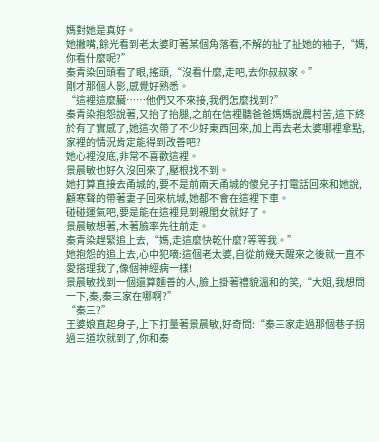媽對她是真好。
她撇嘴,餘光看到老太婆盯著某個角落看,不解的扯了扯她的袖子,“媽,你看什麼呢?”
秦青染回頭看了眼,搖頭,“沒看什麼,走吧,去你叔叔家。”
剛才那個人影,感覺好熟悉。
“這裡這麼臟……他們又不來接,我們怎麼找到?”
秦青染抱怨說著,又抬了抬腿,之前在信裡聽爸爸媽媽說農村苦,這下終於有了實感了,她這次帶了不少好東西回來,加上再去老太婆哪裡拿點,家裡的情況肯定能得到改善吧?
她心裡沒底,非常不喜歡這裡。
景晨敏也好久沒回來了,壓根找不到。
她打算直接去甬城的,要不是前兩天甬城的傻兒子打電話回來和她說,顧寒聲的帶著妻子回來杭城,她都不會在這裡下車。
碰碰運氣吧,要是能在這裡見到親閨女就好了。
景晨敏想著,木著臉率先往前走。
秦青染趕緊追上去,“媽,走這麼快乾什麼?等等我。”
她抱怨的追上去,心中犯嘀:這個老太婆,自從前幾天醒來之後就一直不愛搭理我了,像個神經病一樣!
景晨敏找到一個還算麵善的人,臉上掛著禮貌溫和的笑,“大姐,我想問一下,秦,秦三家在哪啊?”
“秦三?”
王婆娘直起身子,上下打量著景晨敏,好奇問:“秦三家走過那個巷子拐過三道坎就到了,你和秦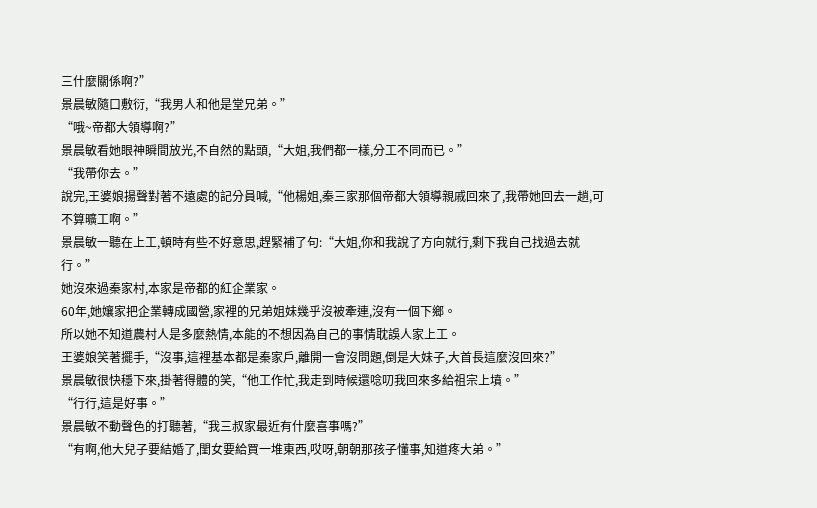三什麼關係啊?”
景晨敏隨口敷衍,“我男人和他是堂兄弟。”
“哦~帝都大領導啊?”
景晨敏看她眼神瞬間放光,不自然的點頭,“大姐,我們都一樣,分工不同而已。”
“我帶你去。”
說完,王婆娘揚聲對著不遠處的記分員喊,“他楊姐,秦三家那個帝都大領導親戚回來了,我帶她回去一趟,可不算曠工啊。”
景晨敏一聽在上工,頓時有些不好意思,趕緊補了句:“大姐,你和我說了方向就行,剩下我自己找過去就行。”
她沒來過秦家村,本家是帝都的紅企業家。
60年,她孃家把企業轉成國營,家裡的兄弟姐妹幾乎沒被牽連,沒有一個下鄉。
所以她不知道農村人是多麼熱情,本能的不想因為自己的事情耽誤人家上工。
王婆娘笑著擺手,“沒事,這裡基本都是秦家戶,離開一會沒問題,倒是大妹子,大首長這麼沒回來?”
景晨敏很快穩下來,掛著得體的笑,“他工作忙,我走到時候還唸叨我回來多給祖宗上墳。”
“行行,這是好事。”
景晨敏不動聲色的打聽著,“我三叔家最近有什麼喜事嗎?”
“有啊,他大兒子要結婚了,閨女要給買一堆東西,哎呀,朝朝那孩子懂事,知道疼大弟。”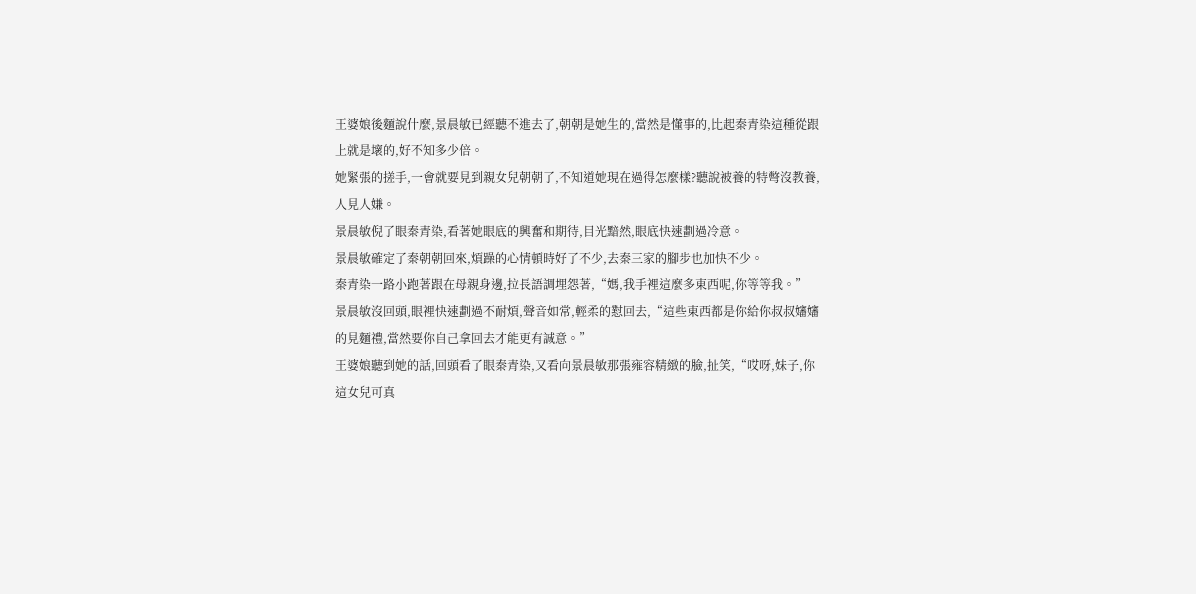王婆娘後麵說什麼,景晨敏已經聽不進去了,朝朝是她生的,當然是懂事的,比起秦青染這種從跟上就是壞的,好不知多少倍。
她緊張的搓手,一會就要見到親女兒朝朝了,不知道她現在過得怎麼樣?聽說被養的特彆沒教養,人見人嫌。
景晨敏倪了眼秦青染,看著她眼底的興奮和期待,目光黯然,眼底快速劃過冷意。
景晨敏確定了秦朝朝回來,煩躁的心情頓時好了不少,去秦三家的腳步也加快不少。
秦青染一路小跑著跟在母親身邊,拉長語調埋怨著,“媽,我手裡這麼多東西呢,你等等我。”
景晨敏沒回頭,眼裡快速劃過不耐煩,聲音如常,輕柔的懟回去,“這些東西都是你給你叔叔嬸嬸的見麵禮,當然要你自己拿回去才能更有誠意。”
王婆娘聽到她的話,回頭看了眼秦青染,又看向景晨敏那張雍容精緻的臉,扯笑,“哎呀,妹子,你這女兒可真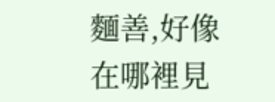麵善,好像在哪裡見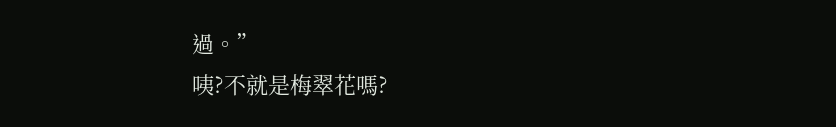過。”
咦?不就是梅翠花嗎?